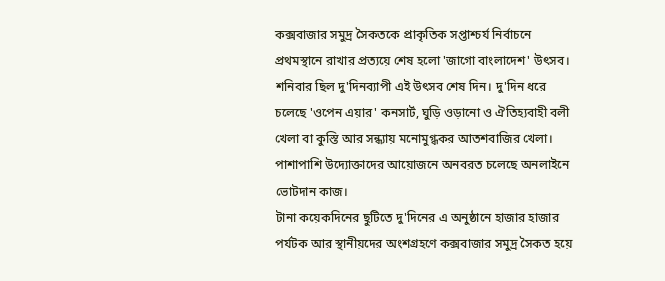কক্সবাজার সমুদ্র সৈকতকে প্রাকৃতিক সপ্তাশ্চর্য নির্বাচনে প্রথমস্থানে রাখার প্রত্যয়ে শেষ হলো 'জাগো বাংলাদেশ' উৎসব। শনিবার ছিল দু'দিনব্যাপী এই উৎসব শেষ দিন। দু'দিন ধরে চলেছে 'ওপেন এয়ার' কনসার্ট, ঘুড়ি ওড়ানো ও ঐতিহ্যবাহী বলী খেলা বা কুস্তি আর সন্ধ্যায় মনোমুগ্ধকর আতশবাজির খেলা।
পাশাপাশি উদ্যোক্তাদের আয়োজনে অনবরত চলেছে অনলাইনে ভোটদান কাজ।
টানা কয়েকদিনের ছুটিতে দু'দিনের এ অনুষ্ঠানে হাজার হাজার পর্যটক আর স্থানীয়দের অংশগ্রহণে কক্সবাজার সমুদ্র সৈকত হয়ে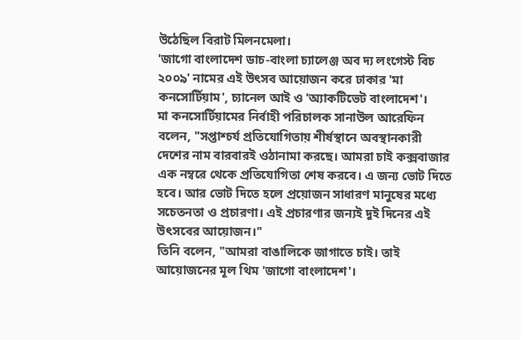উঠেছিল বিরাট মিলনমেলা।
'জাগো বাংলাদেশ ডাচ-বাংলা চ্যালেঞ্জ অব দ্য লংগেস্ট বিচ ২০০৯' নামের এই উৎসব আয়োজন করে ঢাকার 'মা কনসোর্টিয়াম', চ্যানেল আই ও 'অ্যাকটিভেট বাংলাদেশ'।
মা কনসোর্টিয়ামের নির্বাহী পরিচালক সানাউল আরেফিন বলেন, "সপ্তাশ্চর্য প্রতিযোগিতায় শীর্ষস্থানে অবস্থানকারী দেশের নাম বারবারই ওঠানামা করছে। আমরা চাই কক্সবাজার এক নম্বরে থেকে প্রতিযোগিতা শেষ করবে। এ জন্য ভোট দিতে হবে। আর ভোট দিতে হলে প্রয়োজন সাধারণ মানুষের মধ্যে সচেতনতা ও প্রচারণা। এই প্রচারণার জন্যই দুই দিনের এই উৎসবের আয়োজন।"
তিনি বলেন, "আমরা বাঙালিকে জাগাতে চাই। তাই আয়োজনের মূল থিম 'জাগো বাংলাদেশ'।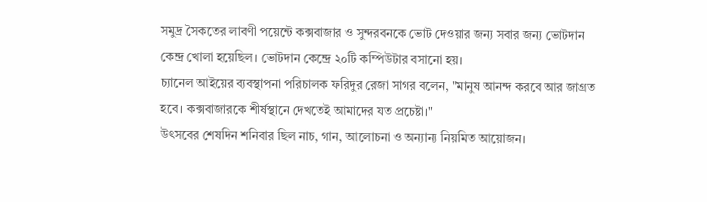সমুদ্র সৈকতের লাবণী পয়েন্টে কক্সবাজার ও সুন্দরবনকে ভোট দেওয়ার জন্য সবার জন্য ভোটদান কেন্দ্র খোলা হয়েছিল। ভোটদান কেন্দ্রে ২০টি কম্পিউটার বসানো হয়।
চ্যানেল আইয়ের ব্যবস্থাপনা পরিচালক ফরিদুর রেজা সাগর বলেন, "মানুষ আনন্দ করবে আর জাগ্রত হবে। কক্সবাজারকে শীর্ষস্থানে দেখতেই আমাদের যত প্রচেষ্টা।"
উৎসবের শেষদিন শনিবার ছিল নাচ, গান, আলোচনা ও অন্যান্য নিয়মিত আয়োজন।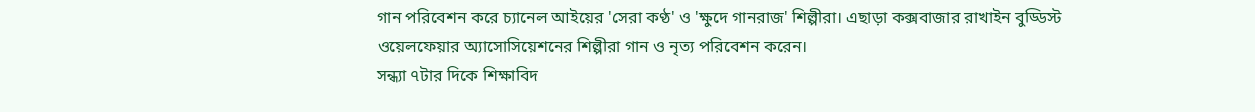গান পরিবেশন করে চ্যানেল আইয়ের 'সেরা কণ্ঠ' ও 'ক্ষুদে গানরাজ' শিল্পীরা। এছাড়া কক্সবাজার রাখাইন বুড্ডিস্ট ওয়েলফেয়ার অ্যাসোসিয়েশনের শিল্পীরা গান ও নৃত্য পরিবেশন করেন।
সন্ধ্যা ৭টার দিকে শিক্ষাবিদ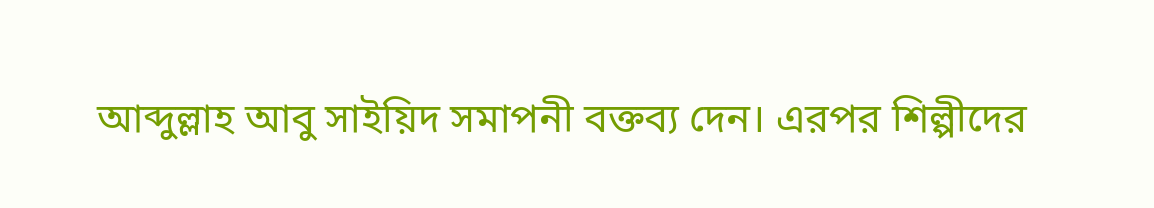আব্দুল্লাহ আবু সাইয়িদ সমাপনী বক্তব্য দেন। এরপর শিল্পীদের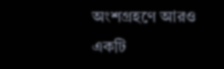অংশগ্রহণে আরও একটি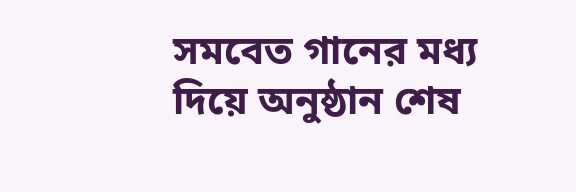সমবেত গানের মধ্য দিয়ে অনুষ্ঠান শেষ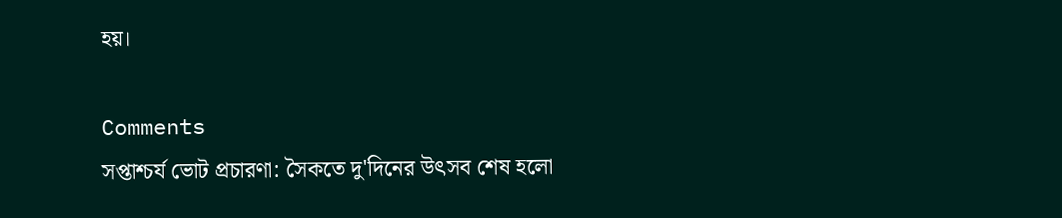হয়।

Comments
সপ্তাশ্চর্য ভোট প্রচারণা: সৈকতে দু'দিনের উৎসব শেষ হলো